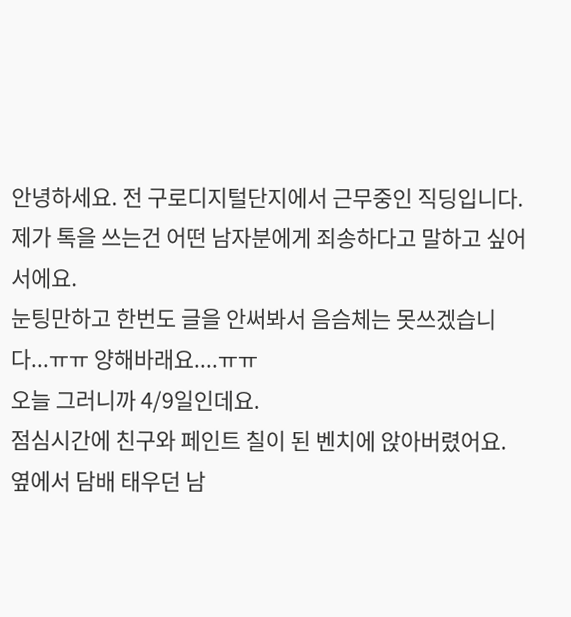안녕하세요. 전 구로디지털단지에서 근무중인 직딩입니다.
제가 톡을 쓰는건 어떤 남자분에게 죄송하다고 말하고 싶어서에요.
눈팅만하고 한번도 글을 안써봐서 음슴체는 못쓰겠습니다...ㅠㅠ 양해바래요....ㅠㅠ
오늘 그러니까 4/9일인데요.
점심시간에 친구와 페인트 칠이 된 벤치에 앉아버렸어요.
옆에서 담배 태우던 남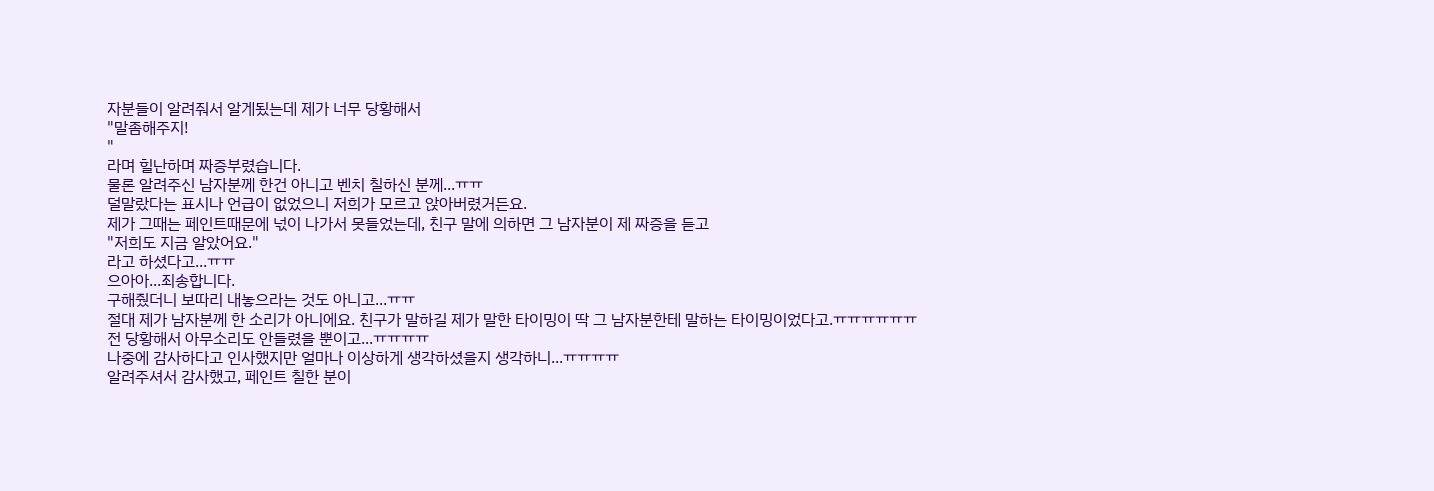자분들이 알려줘서 알게됬는데 제가 너무 당황해서
"말좀해주지!
"
라며 힐난하며 짜증부렸습니다.
물론 알려주신 남자분께 한건 아니고 벤치 칠하신 분께...ㅠㅠ
덜말랐다는 표시나 언급이 없었으니 저희가 모르고 앉아버렸거든요.
제가 그때는 페인트때문에 넋이 나가서 못들었는데, 친구 말에 의하면 그 남자분이 제 짜증을 듣고
"저희도 지금 알았어요."
라고 하셨다고...ㅠㅠ
으아아...죄송합니다.
구해줬더니 보따리 내놓으라는 것도 아니고...ㅠㅠ
절대 제가 남자분께 한 소리가 아니에요. 친구가 말하길 제가 말한 타이밍이 딱 그 남자분한테 말하는 타이밍이었다고.ㅠㅠㅠㅠㅠㅠ
전 당황해서 아무소리도 안들렸을 뿐이고...ㅠㅠㅠㅠ
나중에 감사하다고 인사했지만 얼마나 이상하게 생각하셨을지 생각하니...ㅠㅠㅠㅠ
알려주셔서 감사했고, 페인트 칠한 분이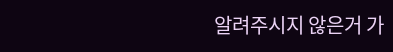알려주시지 않은거 가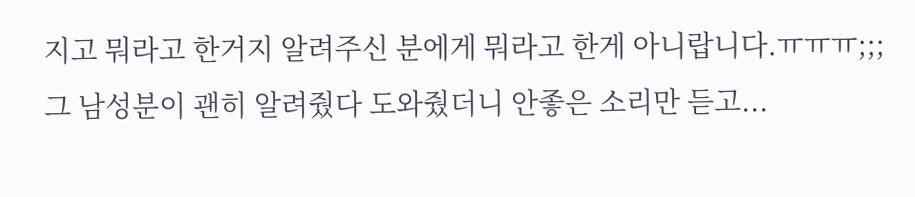지고 뭐라고 한거지 알려주신 분에게 뭐라고 한게 아니랍니다.ㅠㅠㅠ;;;
그 남성분이 괜히 알려줬다 도와줬더니 안좋은 소리만 듣고...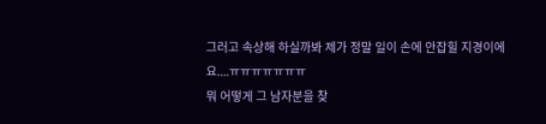그러고 속상해 하실까봐 제가 정말 일이 손에 안잡힐 지경이에요....ㅠㅠㅠㅠㅠㅠㅠ
뭐 어떻게 그 남자분을 찾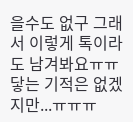을수도 없구 그래서 이렇게 톡이라도 남겨봐요ㅠㅠ
닿는 기적은 없겠지만...ㅠㅠㅠ